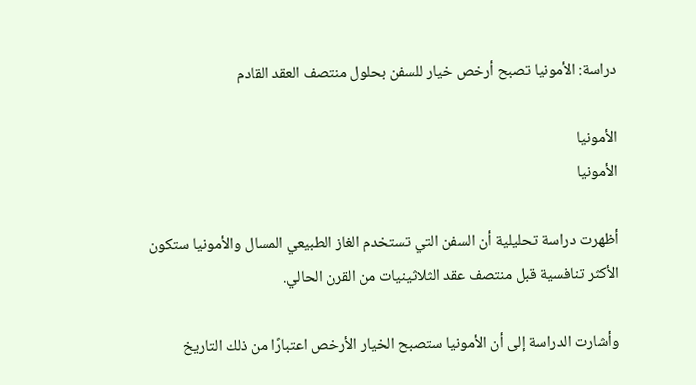دراسة: الأمونيا تصبح أرخص خيار للسفن بحلول منتصف العقد القادم

الأمونيا
الأمونيا

أظهرت دراسة تحليلية أن السفن التي تستخدم الغاز الطبيعي المسال والأمونيا ستكون الأكثر تنافسية قبل منتصف عقد الثلاثينيات من القرن الحالي.

وأشارت الدراسة إلى أن الأمونيا ستصبح الخيار الأرخص اعتبارًا من ذلك التاريخ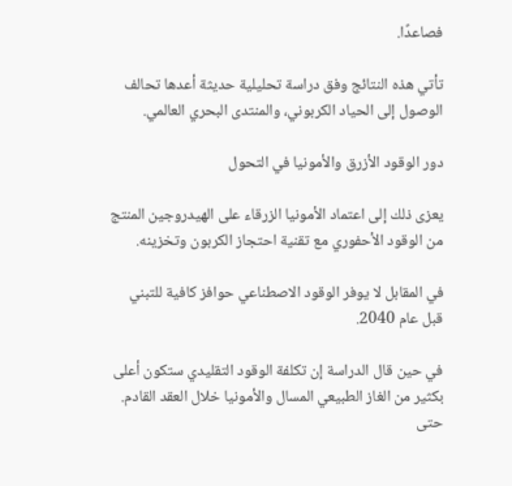فصاعدًا.

تأتي هذه النتائج وفق دراسة تحليلية حديثة أعدها تحالف الوصول إلى الحياد الكربوني، والمنتدى البحري العالمي.

دور الوقود الأزرق والأمونيا في التحول

يعزى ذلك إلى اعتماد الأمونيا الزرقاء على الهيدروجين المنتج من الوقود الأحفوري مع تقنية احتجاز الكربون وتخزينه.

في المقابل لا يوفر الوقود الاصطناعي حوافز كافية للتبني قبل عام 2040.

في حين قال الدراسة إن تكلفة الوقود التقليدي ستكون أعلى بكثير من الغاز الطبيعي المسال والأمونيا خلال العقد القادم. حتى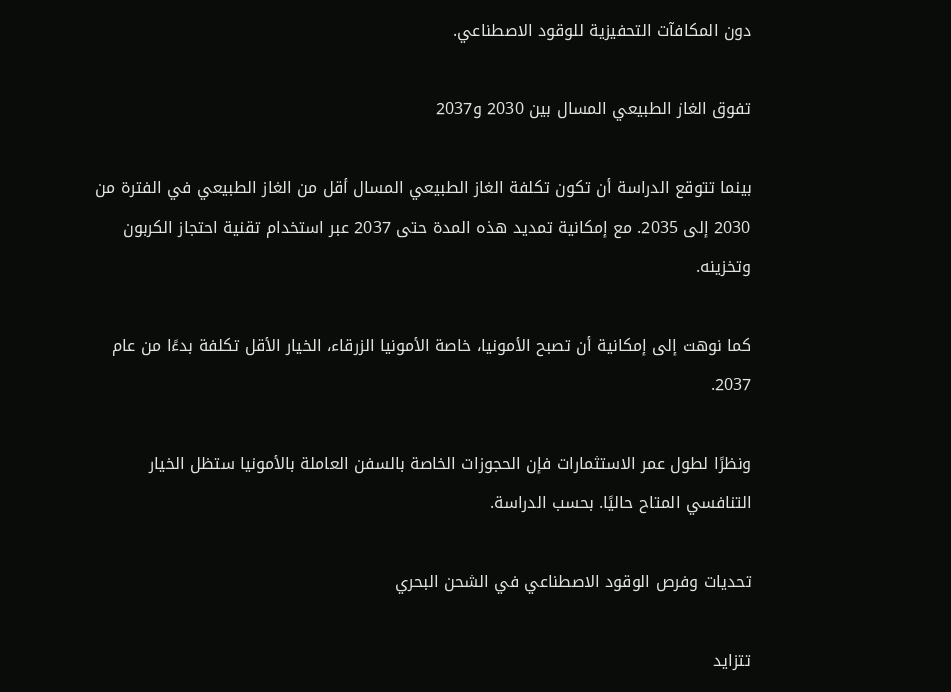دون المكافآت التحفيزية للوقود الاصطناعي.

تفوق الغاز الطبيعي المسال بين 2030 و2037

بينما تتوقع الدراسة أن تكون تكلفة الغاز الطبيعي المسال أقل من الغاز الطبيعي في الفترة من 2030 إلى 2035. مع إمكانية تمديد هذه المدة حتى 2037 عبر استخدام تقنية احتجاز الكربون وتخزينه.

كما نوهت إلى إمكانية أن تصبح الأمونيا، خاصة الأمونيا الزرقاء، الخيار الأقل تكلفة بدءًا من عام 2037.

ونظرًا لطول عمر الاستثمارات فإن الحجوزات الخاصة بالسفن العاملة بالأمونيا ستظل الخيار التنافسي المتاح حاليًا. بحسب الدراسة.

تحديات وفرص الوقود الاصطناعي في الشحن البحري

تتزايد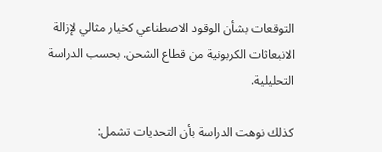التوقعات بشأن الوقود الاصطناعي كخيار مثالي لإزالة الانبعاثات الكربونية من قطاع الشحن. بحسب الدراسة التحليلية.

كذلك نوهت الدراسة بأن التحديات تشمل: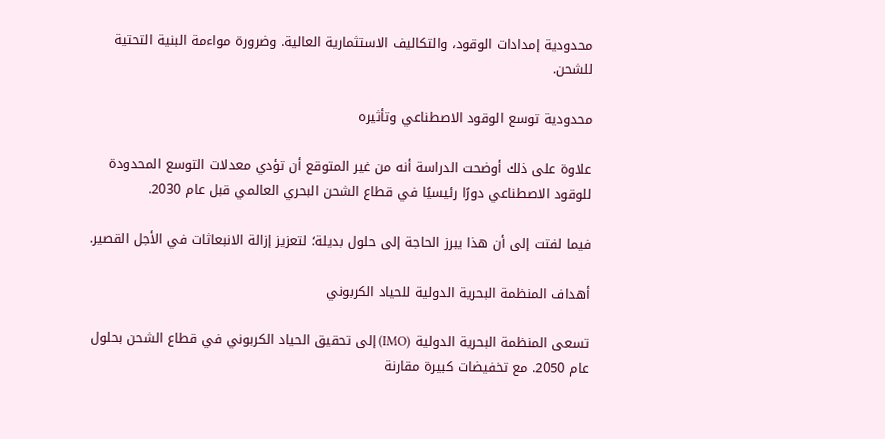محدودية إمدادات الوقود، والتكاليف الاستثمارية العالية. وضرورة مواءمة البنية التحتية للشحن.

محدودية توسع الوقود الاصطناعي وتأثيره

علاوة على ذلك أوضحت الدراسة أنه من غير المتوقع أن تؤدي معدلات التوسع المحدودة للوقود الاصطناعي دورًا رئيسيًا في قطاع الشحن البحري العالمي قبل عام 2030.

فيما لفتت إلى أن هذا يبرز الحاجة إلى حلول بديلة؛ لتعزيز إزالة الانبعاثات في الأجل القصير.

أهداف المنظمة البحرية الدولية للحياد الكربوني

تسعى المنظمة البحرية الدولية (IMO) إلى تحقيق الحياد الكربوني في قطاع الشحن بحلول عام 2050. مع تخفيضات كبيرة مقارنة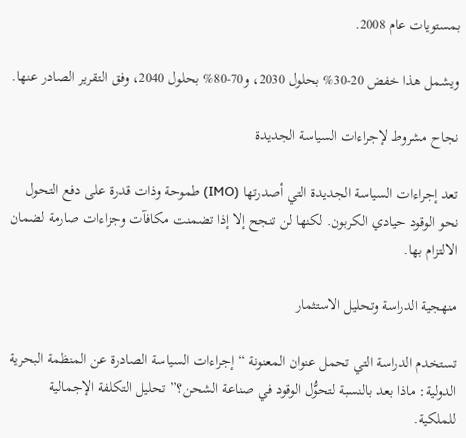بمستويات عام 2008.

ويشمل هذا خفض 20-30% بحلول 2030، و70-80% بحلول 2040، وفق التقرير الصادر عنها.

نجاح مشروط لإجراءات السياسة الجديدة

تعد إجراءات السياسة الجديدة التي أصدرتها (IMO) طموحة وذات قدرة على دفع التحول نحو الوقود حيادي الكربون. لكنها لن تنجح إلا إذا تضمنت مكافآت وجزاءات صارمة لضمان الالتزام بها.

منهجية الدراسة وتحليل الاستثمار

تستخدم الدراسة التي تحمل عنوان المعنونة “إجراءات السياسة الصادرة عن المنظمة البحرية الدولية: ماذا بعد بالنسبة لتحوُّل الوقود في صناعة الشحن؟” تحليل التكلفة الإجمالية للملكية.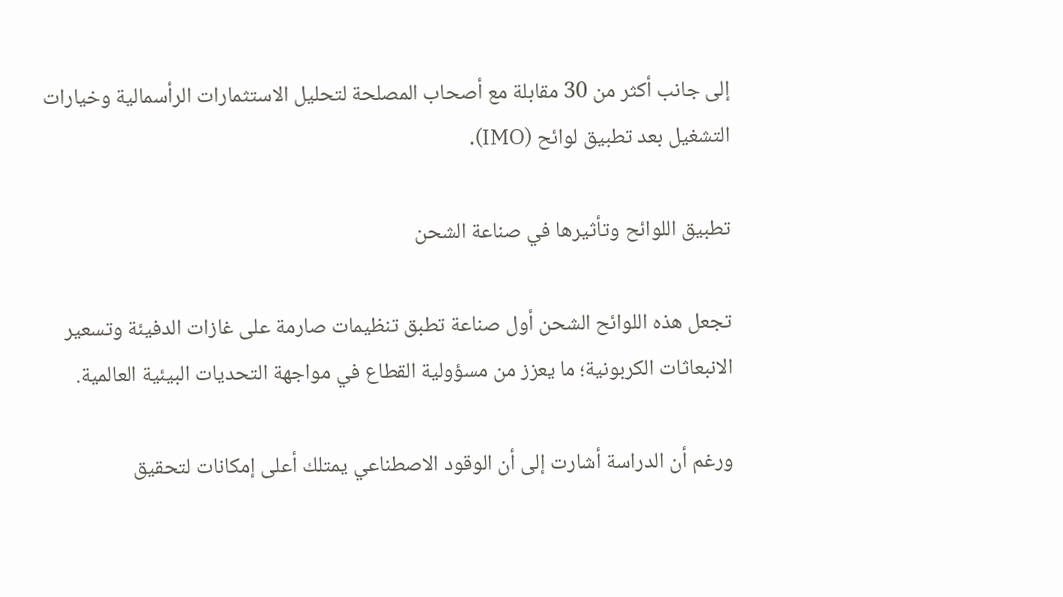إلى جانب أكثر من 30 مقابلة مع أصحاب المصلحة لتحليل الاستثمارات الرأسمالية وخيارات التشغيل بعد تطبيق لوائح (IMO).

تطبيق اللوائح وتأثيرها في صناعة الشحن

تجعل هذه اللوائح الشحن أول صناعة تطبق تنظيمات صارمة على غازات الدفيئة وتسعير الانبعاثات الكربونية؛ ما يعزز من مسؤولية القطاع في مواجهة التحديات البيئية العالمية.

ورغم أن الدراسة أشارت إلى أن الوقود الاصطناعي يمتلك أعلى إمكانات لتحقيق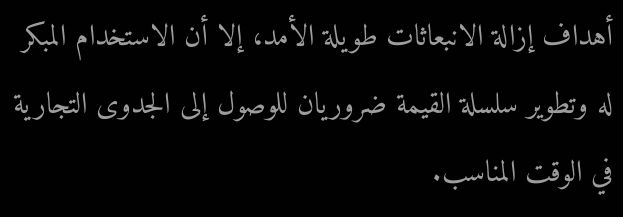أهداف إزالة الانبعاثات طويلة الأمد، إلا أن الاستخدام المبكر له وتطوير سلسلة القيمة ضروريان للوصول إلى الجدوى التجارية في الوقت المناسب.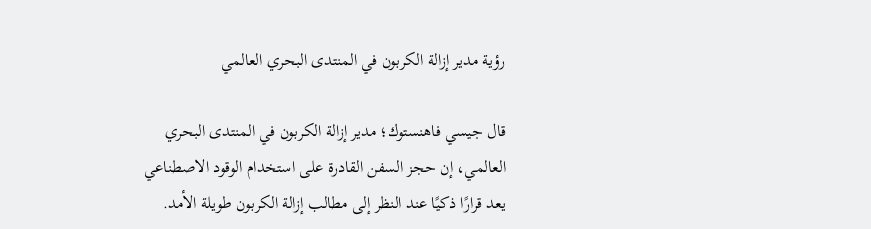رؤية مدير إزالة الكربون في المنتدى البحري العالمي

قال جيسي فاهنستوك؛ مدير إزالة الكربون في المنتدى البحري العالمي، إن حجز السفن القادرة على استخدام الوقود الاصطناعي يعد قرارًا ذكيًا عند النظر إلى مطالب إزالة الكربون طويلة الأمد.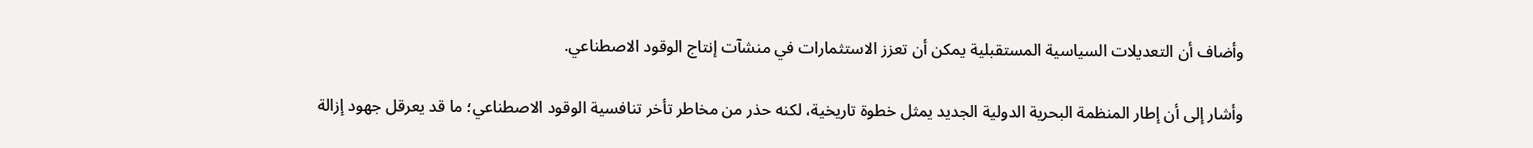وأضاف أن التعديلات السياسية المستقبلية يمكن أن تعزز الاستثمارات في منشآت إنتاج الوقود الاصطناعي.

وأشار إلى أن إطار المنظمة البحرية الدولية الجديد يمثل خطوة تاريخية، لكنه حذر من مخاطر تأخر تنافسية الوقود الاصطناعي؛ ما قد يعرقل جهود إزالة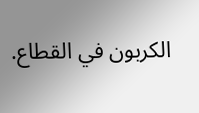الكربون في القطاع.